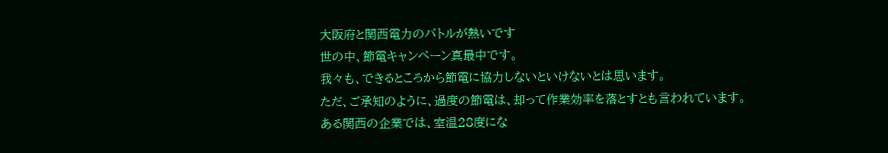大阪府と関西電力のバトルが熱いです
世の中、節電キャンペーン真最中です。
我々も、できるところから節電に協力しないといけないとは思います。
ただ、ご承知のように、過度の節電は、却って作業効率を落とすとも言われています。
ある関西の企業では、室温28度にな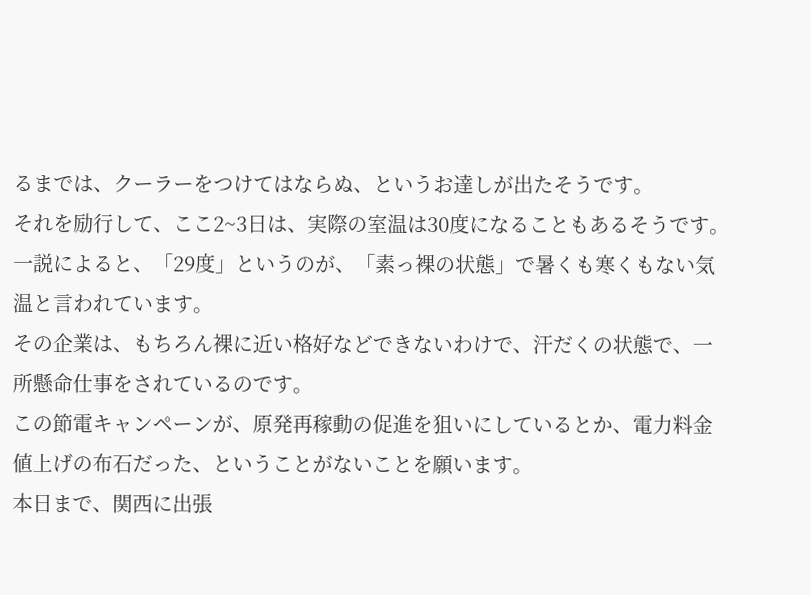るまでは、クーラーをつけてはならぬ、というお達しが出たそうです。
それを励行して、ここ2~3日は、実際の室温は30度になることもあるそうです。
一説によると、「29度」というのが、「素っ裸の状態」で暑くも寒くもない気温と言われています。
その企業は、もちろん裸に近い格好などできないわけで、汗だくの状態で、一所懸命仕事をされているのです。
この節電キャンペーンが、原発再稼動の促進を狙いにしているとか、電力料金値上げの布石だった、ということがないことを願います。
本日まで、関西に出張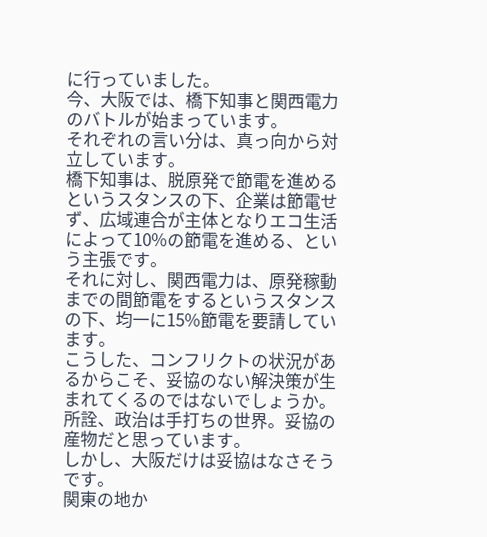に行っていました。
今、大阪では、橋下知事と関西電力のバトルが始まっています。
それぞれの言い分は、真っ向から対立しています。
橋下知事は、脱原発で節電を進めるというスタンスの下、企業は節電せず、広域連合が主体となりエコ生活によって10%の節電を進める、という主張です。
それに対し、関西電力は、原発稼動までの間節電をするというスタンスの下、均一に15%節電を要請しています。
こうした、コンフリクトの状況があるからこそ、妥協のない解決策が生まれてくるのではないでしょうか。
所詮、政治は手打ちの世界。妥協の産物だと思っています。
しかし、大阪だけは妥協はなさそうです。
関東の地か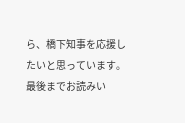ら、橋下知事を応援したいと思っています。
最後までお読みい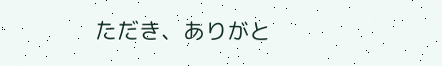ただき、ありがと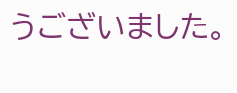うございました。